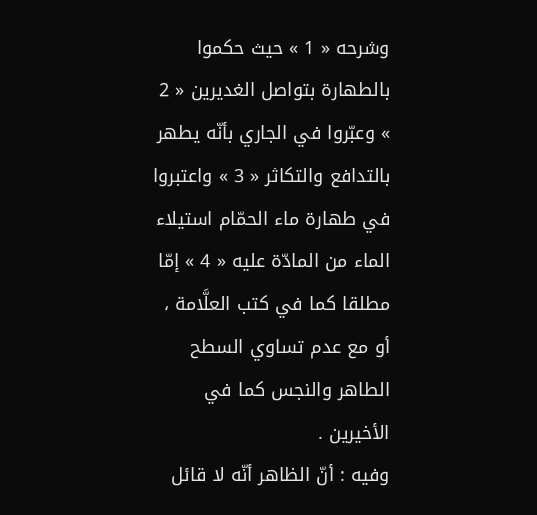وشرحه « 1 » حيث حكموا بالطهارة بتواصل الغديرين « 2 » وعبّروا في الجاري بأنّه يطهر بالتدافع والتكاثر « 3 » واعتبروا في طهارة ماء الحمّام استيلاء الماء من المادّة عليه « 4 » إمّا مطلقا كما في كتب العلَّامة ، أو مع عدم تساوي السطح الطاهر والنجس كما في الأخيرين .
وفيه : أنّ الظاهر أنّه لا قائل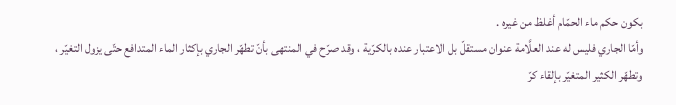بكون حكم ماء الحمّام أغلظ من غيره .
وأمّا الجاري فليس له عند العلَّامة عنوان مستقلّ بل الاعتبار عنده بالكرّية ، وقد صرّح في المنتهى بأنّ تطهّر الجاري بإكثار الماء المتدافع حتّى يزول التغيّر ، وتطهّر الكثير المتغيّر بإلقاء كرّ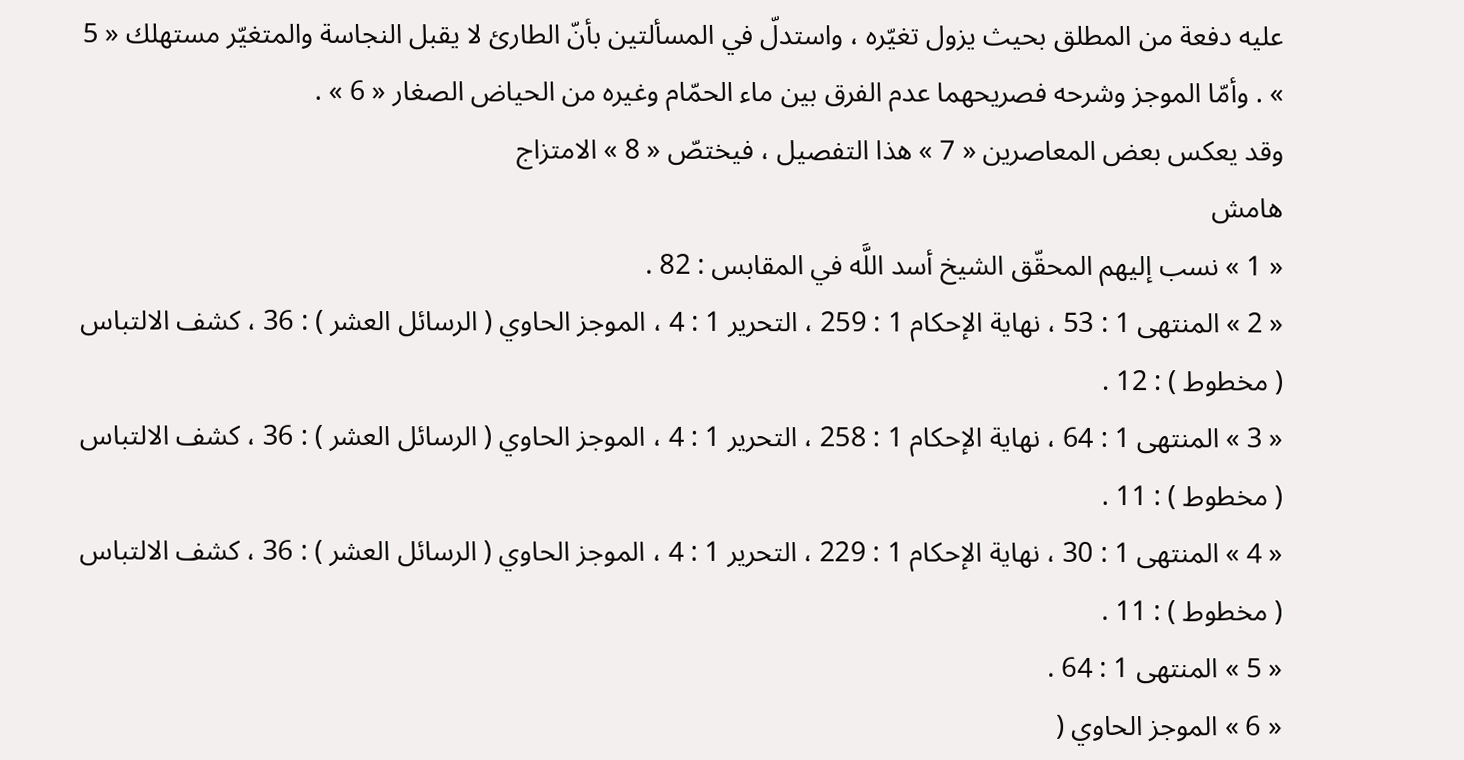عليه دفعة من المطلق بحيث يزول تغيّره ، واستدلّ في المسألتين بأنّ الطارئ لا يقبل النجاسة والمتغيّر مستهلك « 5 » . وأمّا الموجز وشرحه فصريحهما عدم الفرق بين ماء الحمّام وغيره من الحياض الصغار « 6 » .
وقد يعكس بعض المعاصرين « 7 » هذا التفصيل ، فيختصّ « 8 » الامتزاج
هامش
« 1 » نسب إليهم المحقّق الشيخ أسد اللَّه في المقابس : 82 .
« 2 » المنتهى 1 : 53 ، نهاية الإحكام 1 : 259 ، التحرير 1 : 4 ، الموجز الحاوي ( الرسائل العشر ) : 36 ، كشف الالتباس ( مخطوط ) : 12 .
« 3 » المنتهى 1 : 64 ، نهاية الإحكام 1 : 258 ، التحرير 1 : 4 ، الموجز الحاوي ( الرسائل العشر ) : 36 ، كشف الالتباس ( مخطوط ) : 11 .
« 4 » المنتهى 1 : 30 ، نهاية الإحكام 1 : 229 ، التحرير 1 : 4 ، الموجز الحاوي ( الرسائل العشر ) : 36 ، كشف الالتباس ( مخطوط ) : 11 .
« 5 » المنتهى 1 : 64 .
« 6 » الموجز الحاوي (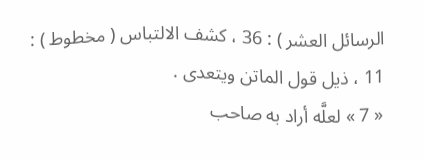الرسائل العشر ) : 36 ، كشف الالتباس ( مخطوط ) : 11 ، ذيل قول الماتن ويتعدى .
« 7 » لعلَّه أراد به صاحب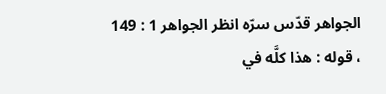الجواهر قدّس سرّه انظر الجواهر 1 : 149 ، قوله : هذا كلَّه في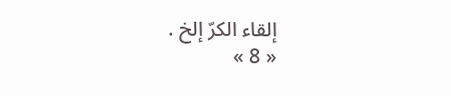إلقاء الكرّ إلخ .
« 8 »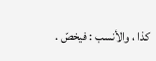كذا ، والأنسب : فيخصّ .